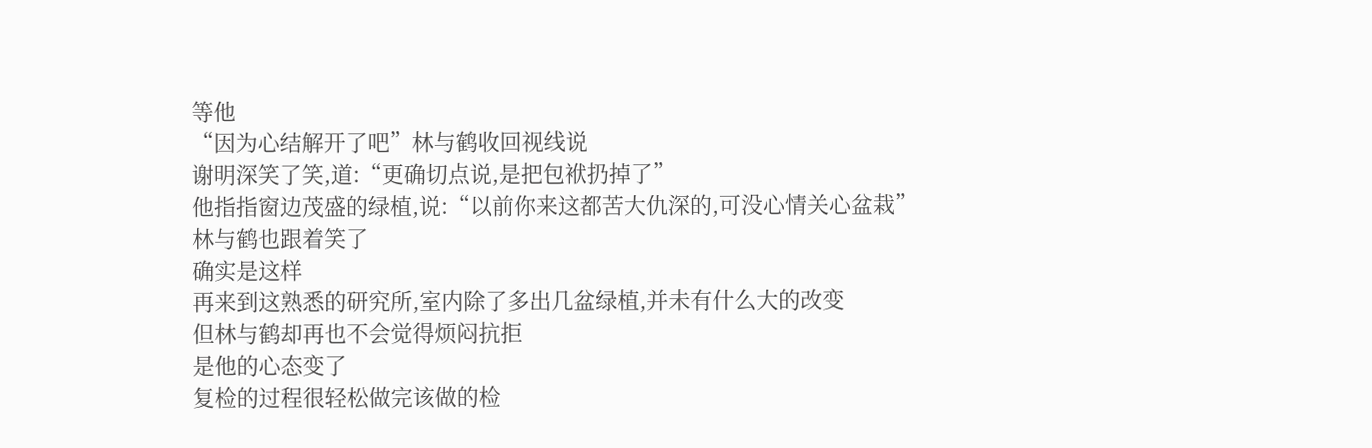等他
“因为心结解开了吧”林与鹤收回视线说
谢明深笑了笑,道:“更确切点说,是把包袱扔掉了”
他指指窗边茂盛的绿植,说:“以前你来这都苦大仇深的,可没心情关心盆栽”
林与鹤也跟着笑了
确实是这样
再来到这熟悉的研究所,室内除了多出几盆绿植,并未有什么大的改变
但林与鹤却再也不会觉得烦闷抗拒
是他的心态变了
复检的过程很轻松做完该做的检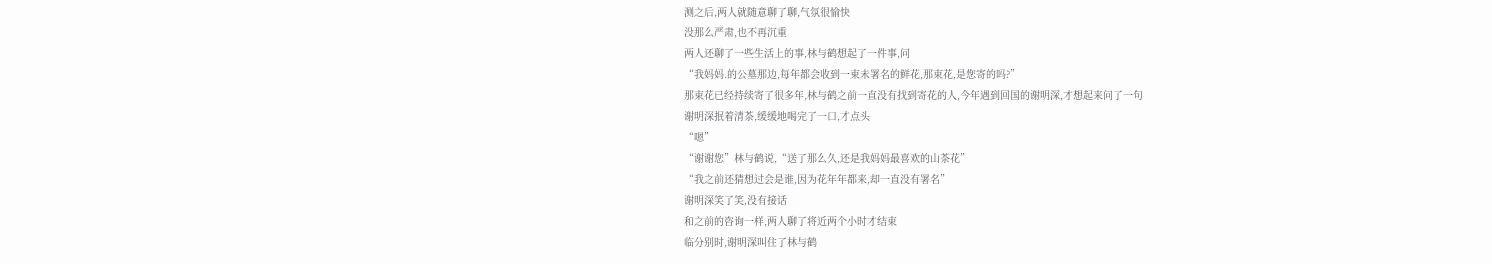测之后,两人就随意聊了聊,气氛很愉快
没那么严肃,也不再沉重
两人还聊了一些生活上的事,林与鹤想起了一件事,问
“我妈妈.的公墓那边,每年都会收到一束未署名的鲜花,那束花,是您寄的吗?”
那束花已经持续寄了很多年,林与鹤之前一直没有找到寄花的人,今年遇到回国的谢明深,才想起来问了一句
谢明深抿着清茶,缓缓地喝完了一口,才点头
“嗯”
“谢谢您”林与鹤说,“送了那么久,还是我妈妈最喜欢的山茶花”
“我之前还猜想过会是谁,因为花年年都来,却一直没有署名”
谢明深笑了笑,没有接话
和之前的咨询一样,两人聊了将近两个小时才结束
临分别时,谢明深叫住了林与鹤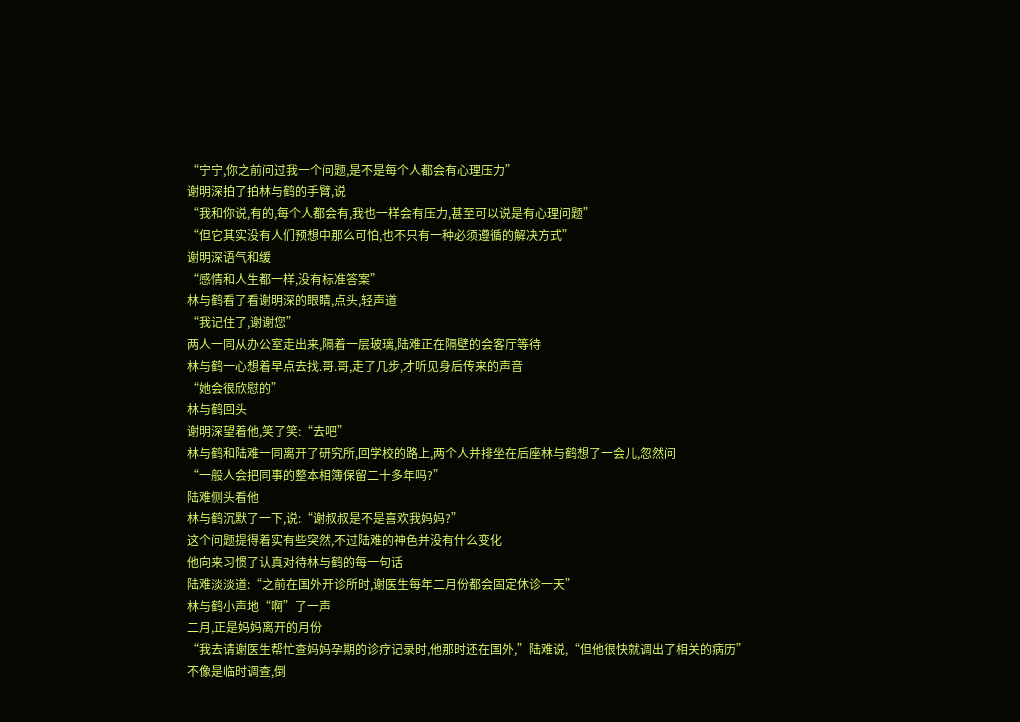“宁宁,你之前问过我一个问题,是不是每个人都会有心理压力”
谢明深拍了拍林与鹤的手臂,说
“我和你说,有的,每个人都会有,我也一样会有压力,甚至可以说是有心理问题”
“但它其实没有人们预想中那么可怕,也不只有一种必须遵循的解决方式”
谢明深语气和缓
“感情和人生都一样,没有标准答案”
林与鹤看了看谢明深的眼睛,点头,轻声道
“我记住了,谢谢您”
两人一同从办公室走出来,隔着一层玻璃,陆难正在隔壁的会客厅等待
林与鹤一心想着早点去找.哥.哥,走了几步,才听见身后传来的声音
“她会很欣慰的”
林与鹤回头
谢明深望着他,笑了笑:“去吧”
林与鹤和陆难一同离开了研究所,回学校的路上,两个人并排坐在后座林与鹤想了一会儿,忽然问
“一般人会把同事的整本相簿保留二十多年吗?”
陆难侧头看他
林与鹤沉默了一下,说:“谢叔叔是不是喜欢我妈妈?”
这个问题提得着实有些突然,不过陆难的神色并没有什么变化
他向来习惯了认真对待林与鹤的每一句话
陆难淡淡道:“之前在国外开诊所时,谢医生每年二月份都会固定休诊一天”
林与鹤小声地“啊”了一声
二月,正是妈妈离开的月份
“我去请谢医生帮忙查妈妈孕期的诊疗记录时,他那时还在国外,”陆难说,“但他很快就调出了相关的病历”
不像是临时调查,倒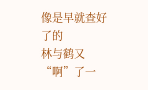像是早就查好了的
林与鹤又“啊”了一